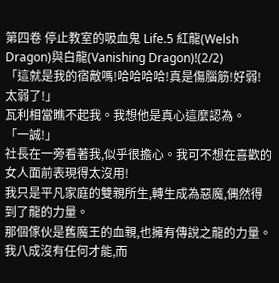第四卷 停止教室的吸血鬼 Life.5 紅龍(Welsh Dragon)與白龍(Vanishing Dragon)!(2/2)
「這就是我的宿敵嗎!哈哈哈哈!真是傷腦筋!好弱!太弱了!」
瓦利相當瞧不起我。我想他是真心這麼認為。
「一誠!」
社長在一旁看著我,似乎很擔心。我可不想在喜歡的女人面前表現得太沒用!
我只是平凡家庭的雙親所生,轉生成為惡魔,偶然得到了龍的力量。
那個傢伙是舊魔王的血親,也擁有傳說之龍的力量。
我八成沒有任何才能,而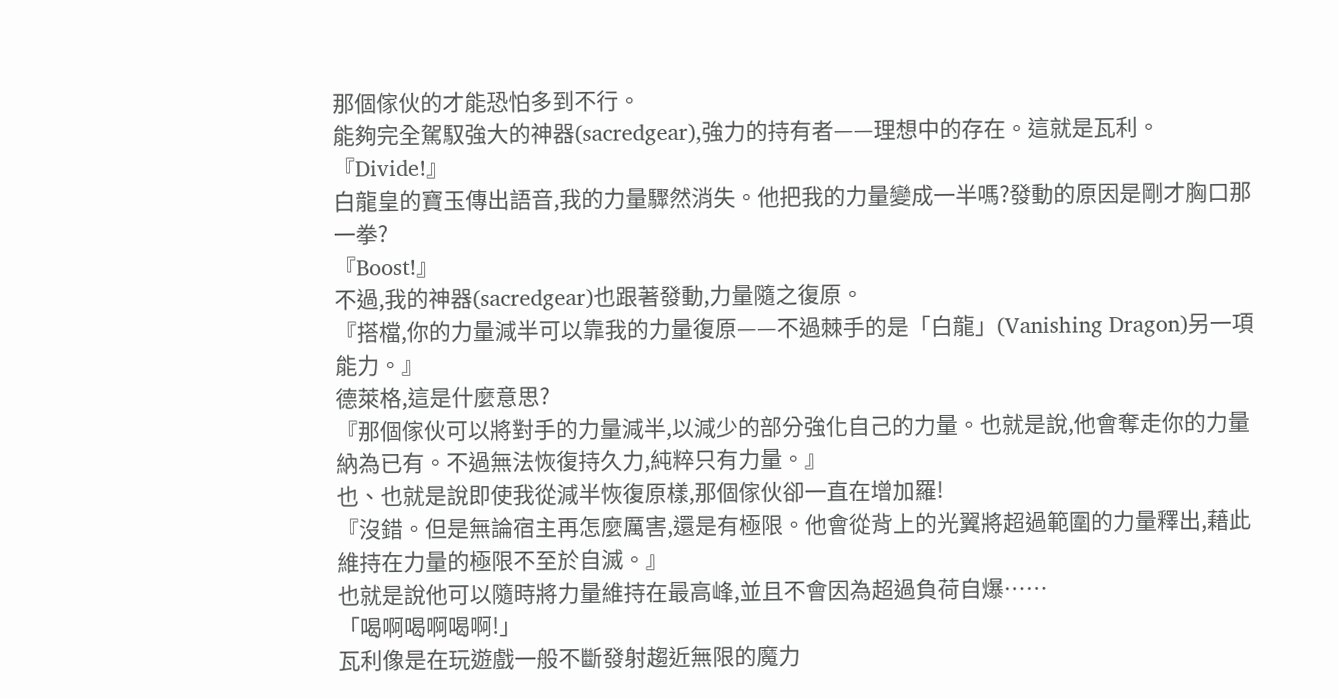那個傢伙的才能恐怕多到不行。
能夠完全駕馭強大的神器(sacredgear),強力的持有者——理想中的存在。這就是瓦利。
『Divide!』
白龍皇的寶玉傳出語音,我的力量驟然消失。他把我的力量變成一半嗎?發動的原因是剛才胸口那一拳?
『Boost!』
不過,我的神器(sacredgear)也跟著發動,力量隨之復原。
『搭檔,你的力量減半可以靠我的力量復原——不過棘手的是「白龍」(Vanishing Dragon)另一項能力。』
德萊格,這是什麼意思?
『那個傢伙可以將對手的力量減半,以減少的部分強化自己的力量。也就是說,他會奪走你的力量納為已有。不過無法恢復持久力,純粹只有力量。』
也、也就是說即使我從減半恢復原樣,那個傢伙卻一直在增加羅!
『沒錯。但是無論宿主再怎麼厲害,還是有極限。他會從背上的光翼將超過範圍的力量釋出,藉此維持在力量的極限不至於自滅。』
也就是說他可以隨時將力量維持在最高峰,並且不會因為超過負荷自爆……
「喝啊喝啊喝啊!」
瓦利像是在玩遊戲一般不斷發射趨近無限的魔力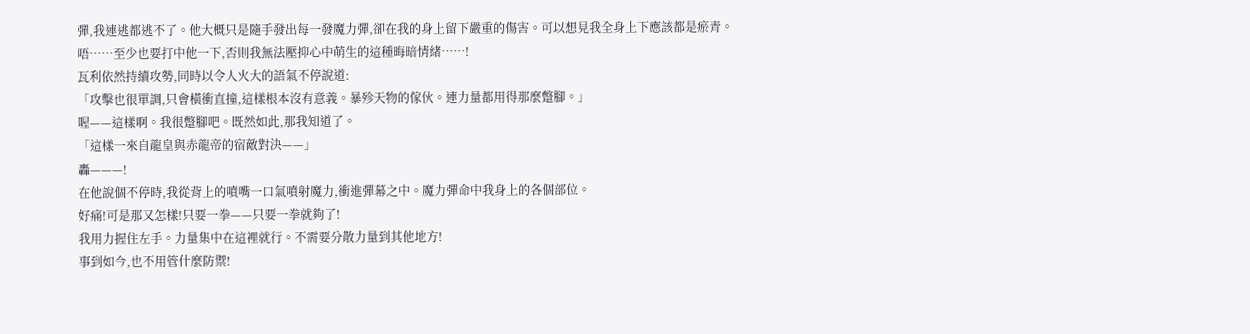彈,我連逃都逃不了。他大概只是隨手發出每一發魔力彈,卻在我的身上留下嚴重的傷害。可以想見我全身上下應該都是瘀青。
唔……至少也要打中他一下,否則我無法壓抑心中萌生的這種晦暗情緒……!
瓦利依然持續攻勢,同時以令人火大的語氣不停說道:
「攻擊也很單調,只會橫衝直撞,這樣根本沒有意義。暴殄天物的傢伙。連力量都用得那麼蹩腳。」
喔——這樣啊。我很蹩腳吧。既然如此,那我知道了。
「這樣一來自龍皇與赤龍帝的宿敵對決——」
轟———!
在他說個不停時,我從背上的噴嘴一口氣噴射魔力,衝進彈幕之中。魔力彈命中我身上的各個部位。
好痛!可是那又怎樣!只要一拳——只要一拳就夠了!
我用力握住左手。力量集中在這裡就行。不需要分散力量到其他地方!
事到如今,也不用管什麼防禦!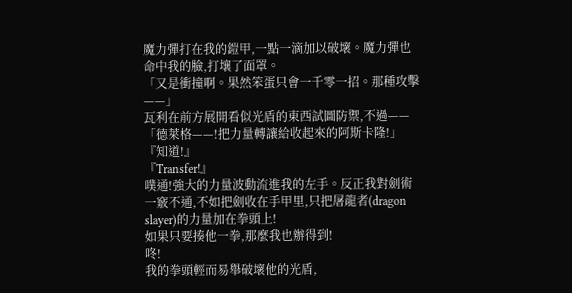魔力彈打在我的鎧甲,一點一滴加以破壞。魔力彈也命中我的臉,打壤了面罩。
「又是衝撞啊。果然笨蛋只會一千零一招。那種攻擊——」
瓦利在前方展開看似光盾的東西試圖防禦,不過——
「德萊格——!把力量轉讓給收起來的阿斯卡隆!」
『知道!』
『Transfer!』
噗通!強大的力量波動流進我的左手。反正我對劍術一竅不通,不如把劍收在手甲里,只把屠龍者(dragon slayer)的力量加在拳頭上!
如果只要揍他一拳,那麼我也辦得到!
咚!
我的拳頭輕而易舉破壞他的光盾,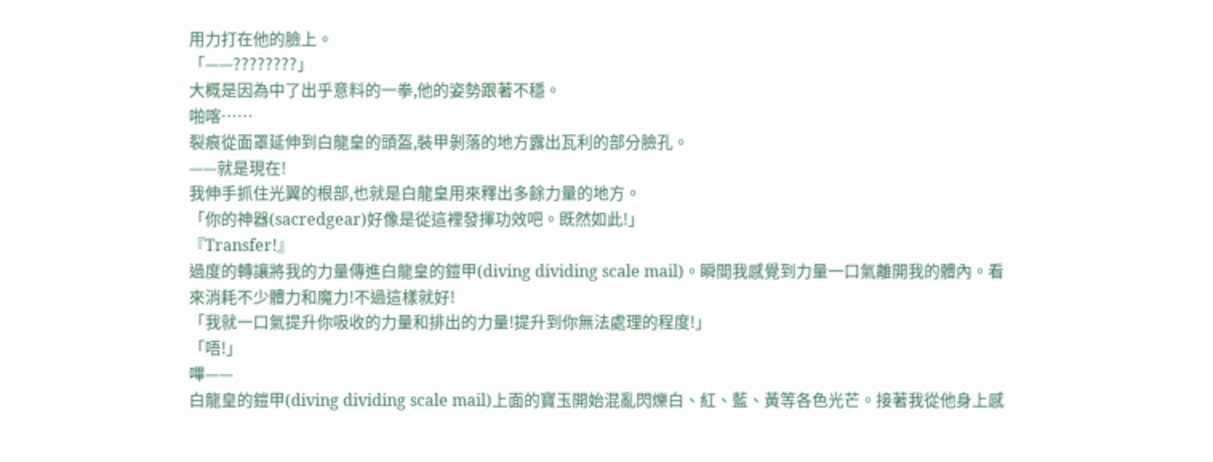用力打在他的臉上。
「——????????」
大概是因為中了出乎意料的一拳,他的姿勢跟著不穩。
啪喀……
裂痕從面罩延伸到白龍皇的頭盔,裝甲剝落的地方露出瓦利的部分臉孔。
——就是現在!
我伸手抓住光翼的根部,也就是白龍皇用來釋出多餘力量的地方。
「你的神器(sacredgear)好像是從這裡發揮功效吧。既然如此!」
『Transfer!』
過度的轉讓將我的力量傳進白龍皇的鎧甲(diving dividing scale mail)。瞬間我感覺到力量一口氣離開我的體內。看來消耗不少體力和魔力!不過這樣就好!
「我就一口氣提升你吸收的力量和排出的力量!提升到你無法處理的程度!」
「唔!」
嗶——
白龍皇的鎧甲(diving dividing scale mail)上面的寶玉開始混亂閃爍白、紅、藍、黃等各色光芒。接著我從他身上感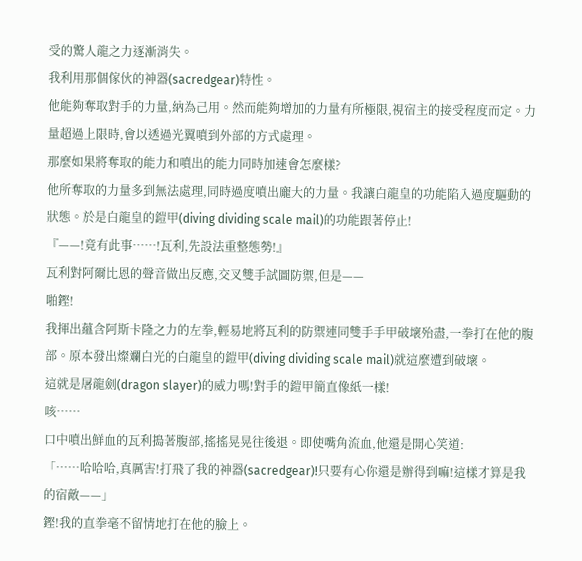受的驚人龍之力逐漸消失。
我利用那個傢伙的神器(sacredgear)特性。
他能夠奪取對手的力量,納為己用。然而能夠增加的力量有所極限,視宿主的接受程度而定。力量超過上限時,會以透過光翼噴到外部的方式處理。
那麼如果將奪取的能力和噴出的能力同時加速會怎麼樣?
他所奪取的力量多到無法處理,同時過度噴出龐大的力量。我讓白龍皇的功能陷入過度驅動的狀態。於是白龍皇的鎧甲(diving dividing scale mail)的功能跟著停止!
『——!竟有此事……!瓦利,先設法重整態勢!』
瓦利對阿爾比恩的聲音做出反應,交叉雙手試圖防禦,但是——
啪鏗!
我揮出蘊含阿斯卡隆之力的左拳,輕易地將瓦利的防禦連同雙手手甲破壞殆盡,一拳打在他的腹部。原本發出燦斕白光的白龍皇的鎧甲(diving dividing scale mail)就這麼遭到破壞。
這就是屠龍劍(dragon slayer)的威力嗎!對手的鎧甲簡直像紙一樣!
咳……
口中噴出鮮血的瓦利搗著腹部,搖搖晃晃往後退。即使嘴角流血,他還是開心笑道:
「……哈哈哈,真厲害!打飛了我的神器(sacredgear)!只要有心你還是辦得到嘛!這樣才算是我的宿敵——」
鏗!我的直拳毫不留情地打在他的臉上。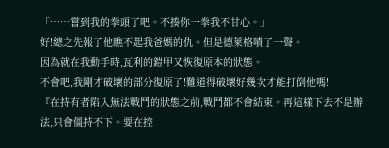「……嘗到我的拳頭了吧。不揍你一拳我不甘心。」
好!總之先報了他瞧不起我爸媽的仇。但是德萊格嘖了一聲。
因為就在我動手時,瓦利的鎧甲又恢復原本的狀態。
不會吧,我剛才破壞的部分復原了!難道得破壞好幾次才能打倒他嗎!
『在持有者陷入無法戰鬥的狀態之前,戰鬥都不會結束。再這樣下去不是辦法,只會僵持不下。要在控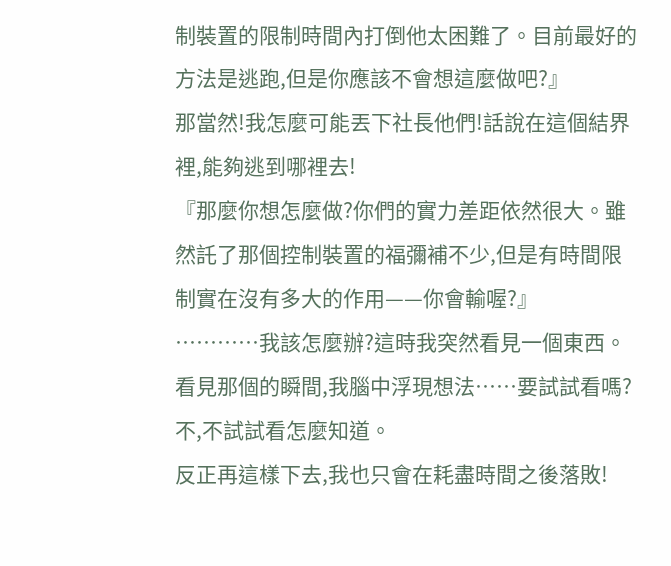制裝置的限制時間內打倒他太困難了。目前最好的方法是逃跑,但是你應該不會想這麼做吧?』
那當然!我怎麼可能丟下社長他們!話說在這個結界裡,能夠逃到哪裡去!
『那麼你想怎麼做?你們的實力差距依然很大。雖然託了那個控制裝置的福彌補不少,但是有時間限制實在沒有多大的作用——你會輸喔?』
…………我該怎麼辦?這時我突然看見一個東西。
看見那個的瞬間,我腦中浮現想法……要試試看嗎?不,不試試看怎麼知道。
反正再這樣下去,我也只會在耗盡時間之後落敗!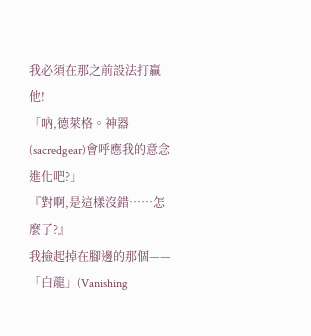我必須在那之前設法打贏他!
「吶,德萊格。神器(sacredgear)會呼應我的意念進化吧?」
『對啊,是這樣沒錯……怎麼了?』
我撿起掉在腳邊的那個——「白龍」(Vanishing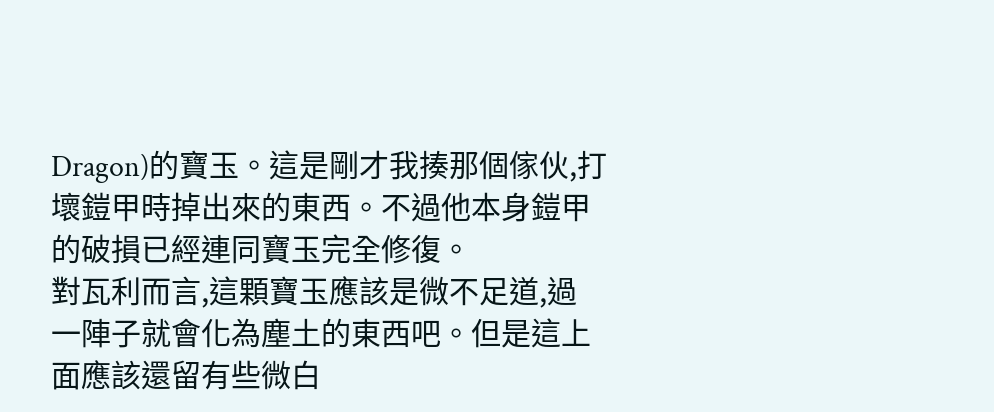Dragon)的寶玉。這是剛才我揍那個傢伙,打壞鎧甲時掉出來的東西。不過他本身鎧甲的破損已經連同寶玉完全修復。
對瓦利而言,這顆寶玉應該是微不足道,過
一陣子就會化為塵土的東西吧。但是這上面應該還留有些微白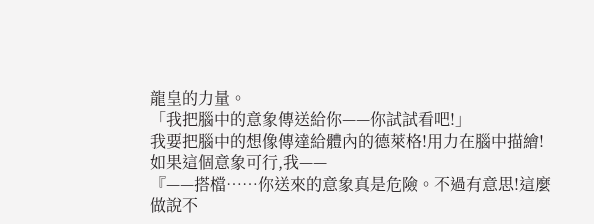龍皇的力量。
「我把腦中的意象傳送給你——你試試看吧!」
我要把腦中的想像傳達給體內的德萊格!用力在腦中描繪!
如果這個意象可行,我——
『——搭檔……你送來的意象真是危險。不過有意思!這麼做說不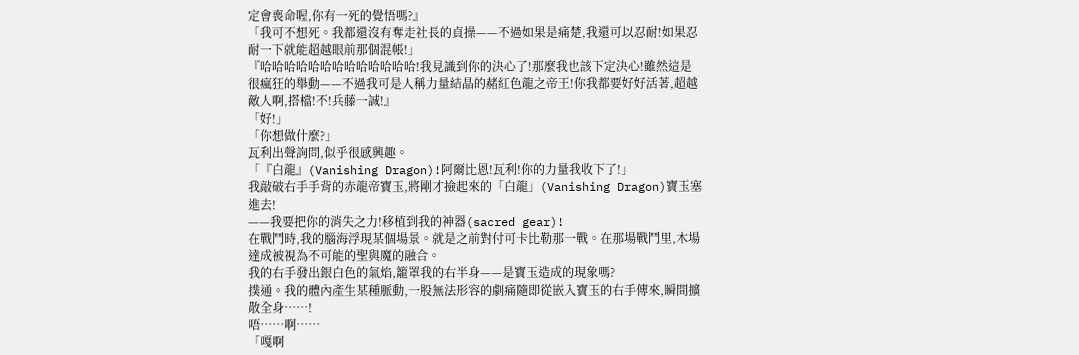定會喪命喔,你有一死的覺悟嗎?』
「我可不想死。我都還沒有奪走社長的貞操——不過如果是痛楚,我還可以忍耐!如果忍耐一下就能超越眼前那個混帳!」
『哈哈哈哈哈哈哈哈哈哈哈哈哈!我見識到你的決心了!那麼我也該下定決心!雖然這是很瘋狂的舉動——不過我可是人稱力量結晶的赭紅色龍之帝王!你我都要好好活著,超越敵人啊,搭檔!不!兵藤一誠!』
「好!」
「你想做什麼?」
瓦利出聲詢問,似乎很感興趣。
「『白龍』(Vanishing Dragon)!阿爾比恩!瓦利!你的力量我收下了!」
我敲破右手手背的赤龍帝寶玉,將剛才撿起來的「白龍」(Vanishing Dragon)寶玉塞進去!
——我要把你的消失之力!移植到我的神器(sacred gear)!
在戰鬥時,我的腦海浮現某個場景。就是之前對付可卡比勒那一戰。在那場戰鬥里,木場達成被視為不可能的聖與魔的融合。
我的右手發出銀白色的氣焰,籠罩我的右半身——是寶玉造成的現象嗎?
撲通。我的體內產生某種脈動,一股無法形容的劇痛隨即從嵌入寶玉的右手傳來,瞬間擴散全身……!
唔……啊……
「嘎啊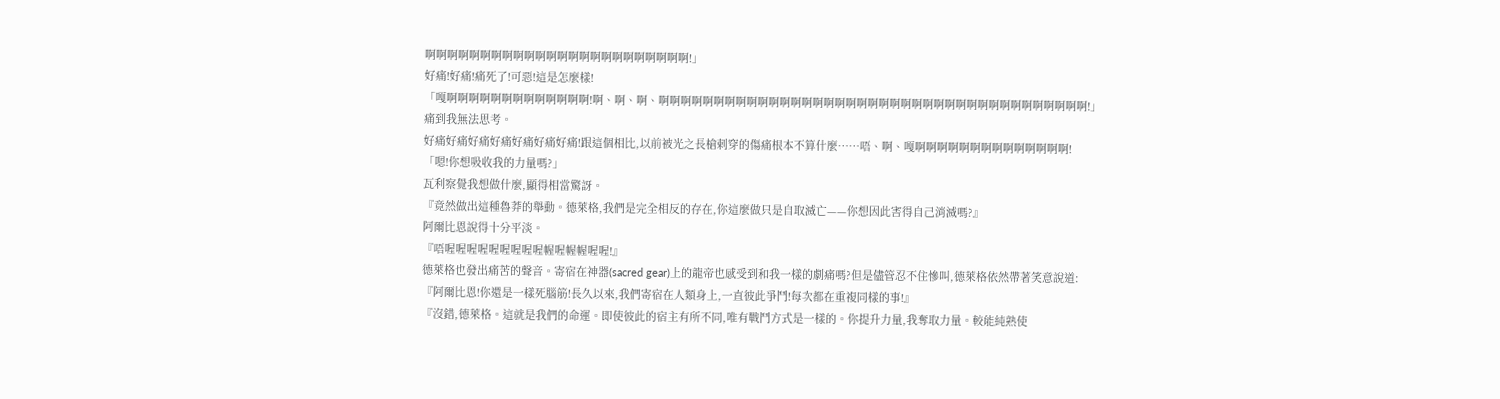啊啊啊啊啊啊啊啊啊啊啊啊啊啊啊啊啊啊啊啊啊啊啊啊!」
好痛!好痛!痛死了!可惡!這是怎麼樣!
「嘎啊啊啊啊啊啊啊啊啊啊啊啊啊!啊、啊、啊、啊啊啊啊啊啊啊啊啊啊啊啊啊啊啊啊啊啊啊啊啊啊啊啊啊啊啊啊啊啊啊啊啊啊啊啊啊啊啊!」
痛到我無法思考。
好痛好痛好痛好痛好痛好痛好痛!跟這個相比,以前被光之長槍剌穿的傷痛根本不算什麼……唔、啊、嘎啊啊啊啊啊啊啊啊啊啊啊啊啊啊!
「嗯!你想吸收我的力量嗎?」
瓦利察覺我想做什麼,顯得相當驚訝。
『竟然做出這種魯莽的舉動。德萊格,我們是完全相反的存在,你這麼做只是自取滅亡——你想因此害得自己消滅嗎?』
阿爾比恩說得十分平淡。
『唔喔喔喔喔喔喔喔喔喔幄喔幄幄喔喔!』
德萊格也發出痛苦的聲音。寄宿在神器(sacred gear)上的龍帝也感受到和我一樣的劇痛嗎?但是儘管忍不住慘叫,德萊格依然帶著笑意說道:
『阿爾比恩!你還是一樣死腦筋!長久以來,我們寄宿在人類身上,一直彼此爭鬥!每次都在重複同樣的事!』
『沒錯,德萊格。這就是我們的命運。即使彼此的宿主有所不同,唯有戰鬥方式是一樣的。你提升力量,我奪取力量。較能純熟使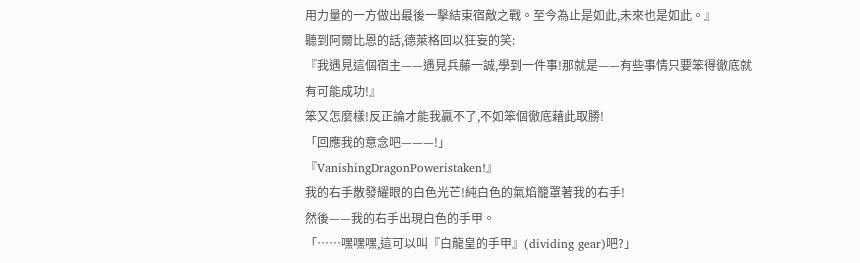用力量的一方做出最後一擊結束宿敵之戰。至今為止是如此,未來也是如此。』
聽到阿爾比恩的話,德萊格回以狂妄的笑:
『我遇見這個宿主——遇見兵藤一誠,學到一件事!那就是——有些事情只要笨得徹底就有可能成功!』
笨又怎麼樣!反正論才能我贏不了,不如笨個徹底藉此取勝!
「回應我的意念吧———!」
『VanishingDragonPoweristaken!』
我的右手散發耀眼的白色光芒!純白色的氣焰籠罩著我的右手!
然後——我的右手出現白色的手甲。
「……嘿嘿嘿,這可以叫『白龍皇的手甲』(dividing gear)吧?」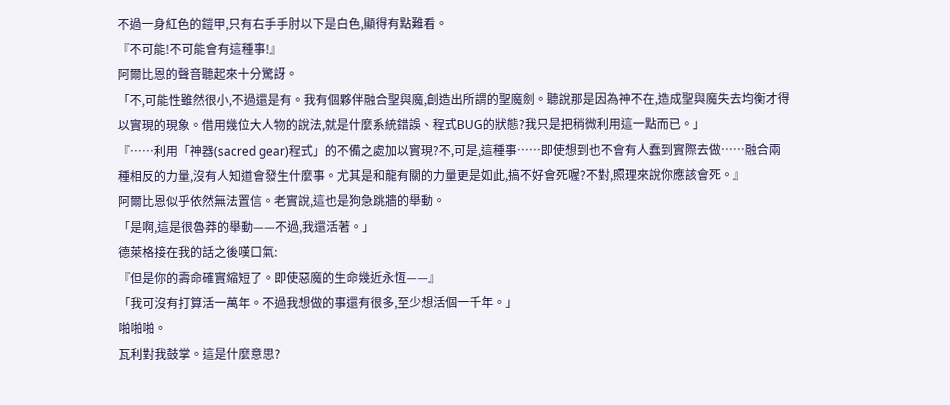不過一身紅色的鎧甲,只有右手手肘以下是白色,顯得有點難看。
『不可能!不可能會有這種事!』
阿爾比恩的聲音聽起來十分驚訝。
「不,可能性雖然很小,不過還是有。我有個夥伴融合聖與魔,創造出所謂的聖魔劍。聽說那是因為神不在,造成聖與魔失去均衡才得以實現的現象。借用幾位大人物的說法,就是什麼系統錯誤、程式BUG的狀態?我只是把稍微利用這一點而已。」
『……利用「神器(sacred gear)程式」的不備之處加以實現?不,可是,這種事……即使想到也不會有人蠢到實際去做……融合兩種相反的力量,沒有人知道會發生什麼事。尤其是和龍有關的力量更是如此,搞不好會死喔?不對,照理來說你應該會死。』
阿爾比恩似乎依然無法置信。老實說,這也是狗急跳牆的舉動。
「是啊,這是很魯莽的舉動——不過,我還活著。」
德萊格接在我的話之後嘆口氣:
『但是你的壽命確實縮短了。即使惡魔的生命幾近永恆——』
「我可沒有打算活一萬年。不過我想做的事還有很多,至少想活個一千年。」
啪啪啪。
瓦利對我鼓掌。這是什麼意思?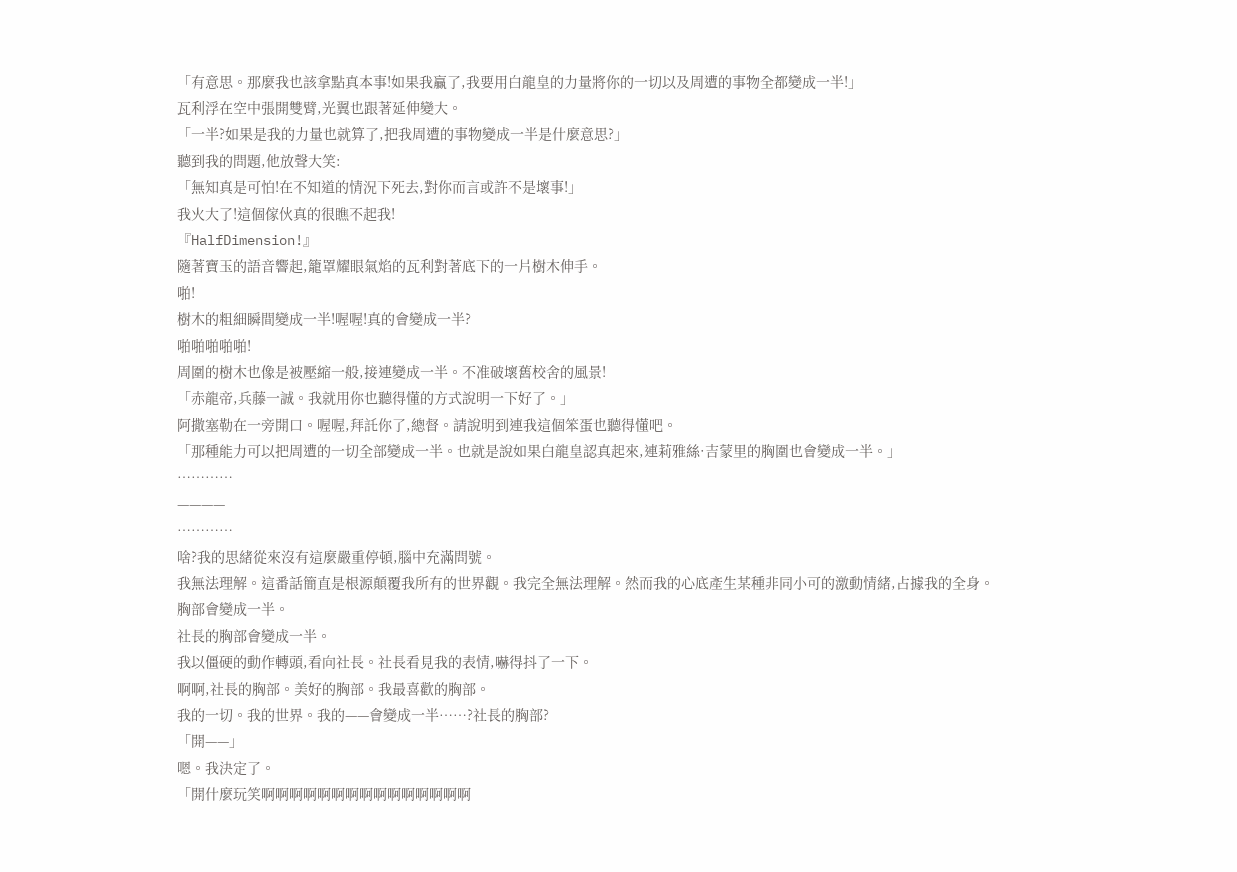「有意思。那麼我也該拿點真本事!如果我贏了,我要用白龍皇的力量將你的一切以及周遭的事物全都變成一半!」
瓦利浮在空中張開雙臂,光翼也跟著延伸變大。
「一半?如果是我的力量也就算了,把我周遭的事物變成一半是什麼意思?」
聽到我的問題,他放聲大笑:
「無知真是可怕!在不知道的情況下死去,對你而言或許不是壞事!」
我火大了!這個傢伙真的很瞧不起我!
『HalfDimension!』
隨著寶玉的語音響起,籠罩耀眼氣焰的瓦利對著底下的一片樹木伸手。
啪!
樹木的粗細瞬間變成一半!喔喔!真的會變成一半?
啪啪啪啪啪!
周圍的樹木也像是被壓縮一般,接連變成一半。不准破壞舊校舍的風景!
「赤龍帝,兵藤一誠。我就用你也聽得懂的方式說明一下好了。」
阿撒塞勒在一旁開口。喔喔,拜託你了,總督。請說明到連我這個笨蛋也聽得懂吧。
「那種能力可以把周遭的一切全部變成一半。也就是說如果白龍皇認真起來,連莉雅絲·吉蒙里的胸圍也會變成一半。」
…………
————
…………
啥?我的思緒從來沒有這麼嚴重停頓,腦中充滿問號。
我無法理解。這番話簡直是根源顛覆我所有的世界觀。我完全無法理解。然而我的心底產生某種非同小可的激動情緒,占據我的全身。
胸部會變成一半。
社長的胸部會變成一半。
我以僵硬的動作轉頭,看向社長。社長看見我的表情,嚇得抖了一下。
啊啊,社長的胸部。美好的胸部。我最喜歡的胸部。
我的一切。我的世界。我的——會變成一半……?社長的胸部?
「開——」
嗯。我決定了。
「開什麼玩笑啊啊啊啊啊啊啊啊啊啊啊啊啊啊啊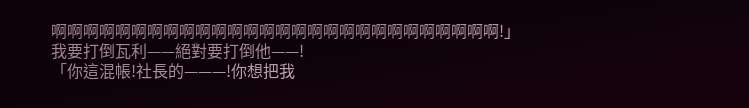啊啊啊啊啊啊啊啊啊啊啊啊啊啊啊啊啊啊啊啊啊啊啊啊啊啊啊啊!」
我要打倒瓦利——絕對要打倒他——!
「你這混帳!社長的———!你想把我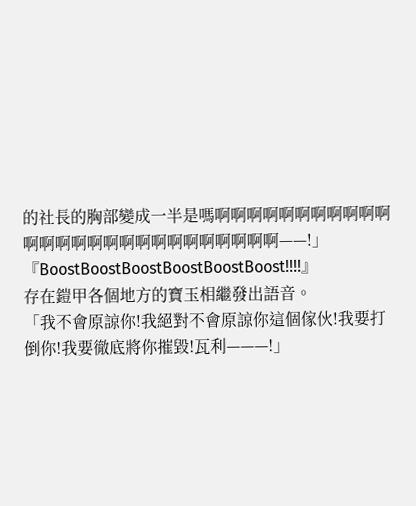的社長的胸部變成一半是嗎啊啊啊啊啊啊啊啊啊啊啊啊啊啊啊啊啊啊啊啊啊啊啊啊啊啊啊——!」
『BoostBoostBoostBoostBoostBoost!!!!』
存在鎧甲各個地方的寶玉相繼發出語音。
「我不會原諒你!我絕對不會原諒你這個傢伙!我要打倒你!我要徹底將你摧毀!瓦利———!」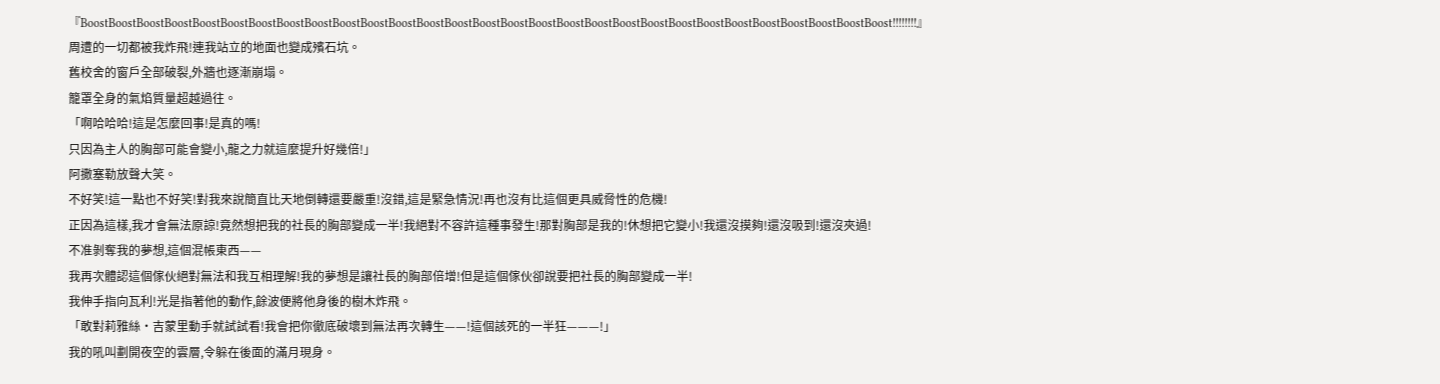『BoostBoostBoostBoostBoostBoostBoostBoostBoostBoostBoostBoostBoostBoostBoostBoostBoostBoostBoostBoostBoostBoostBoostBoostBoostBoostBoostBoostBoost!!!!!!!!』
周遭的一切都被我炸飛!連我站立的地面也變成殯石坑。
舊校舍的窗戶全部破裂,外牆也逐漸崩塌。
籠罩全身的氣焰質量超越過往。
「啊哈哈哈!這是怎麼回事!是真的嗎!
只因為主人的胸部可能會變小,龍之力就這麼提升好幾倍!」
阿撒塞勒放聲大笑。
不好笑!這一點也不好笑!對我來說簡直比天地倒轉還要嚴重!沒錯,這是緊急情況!再也沒有比這個更具威脅性的危機!
正因為這樣,我才會無法原諒!竟然想把我的社長的胸部變成一半!我絕對不容許這種事發生!那對胸部是我的!休想把它變小!我還沒摸夠!還沒吸到!還沒夾過!
不准剝奪我的夢想,這個混帳東西——
我再次體認這個傢伙絕對無法和我互相理解!我的夢想是讓社長的胸部倍增!但是這個傢伙卻說要把社長的胸部變成一半!
我伸手指向瓦利!光是指著他的動作,餘波便將他身後的樹木炸飛。
「敢對莉雅絲·吉蒙里動手就試試看!我會把你徹底破壞到無法再次轉生——!這個該死的一半狂———!」
我的吼叫劃開夜空的雲層,令躲在後面的滿月現身。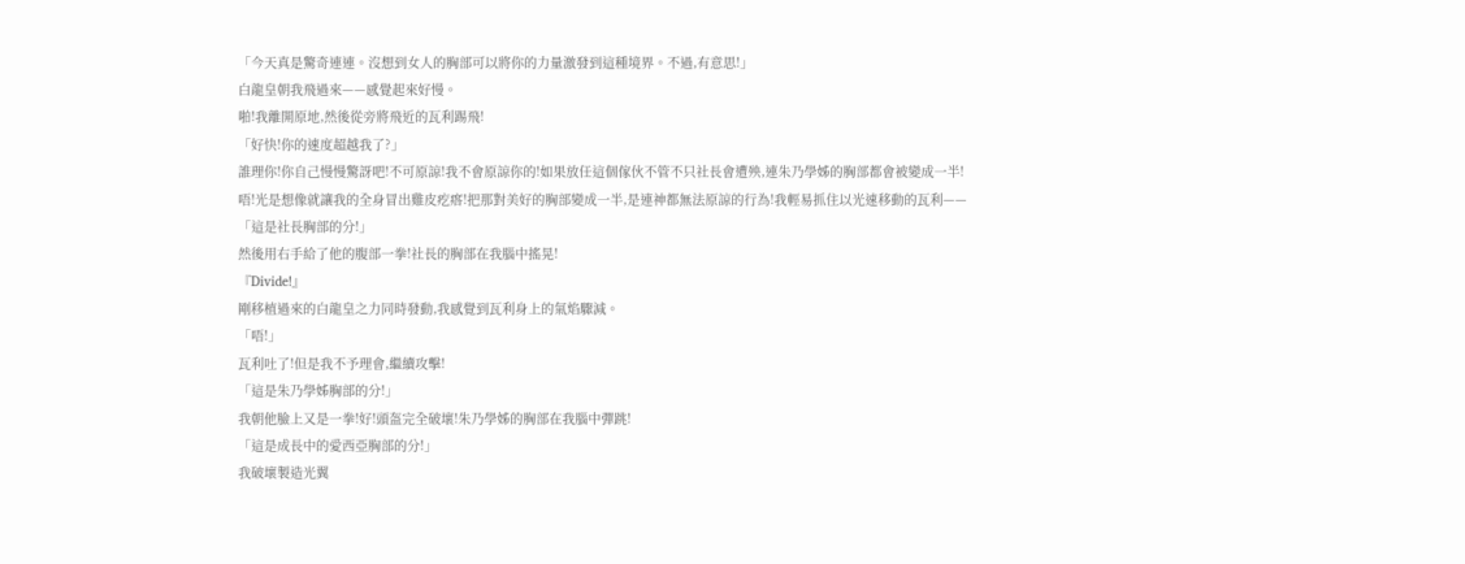「今天真是驚奇連連。沒想到女人的胸部可以將你的力量激發到這種境界。不過,有意思!」
白龍皇朝我飛過來——感覺起來好慢。
啪!我離開原地,然後從旁將飛近的瓦利踢飛!
「好快!你的速度超越我了?」
誰理你!你自己慢慢驚訝吧!不可原諒!我不會原諒你的!如果放任這個傢伙不管不只社長會遭殃,連朱乃學姊的胸部都會被變成一半!
唔!光是想像就讓我的全身冒出雞皮疙瘩!把那對美好的胸部變成一半,是連神都無法原諒的行為!我輕易抓住以光速移動的瓦利——
「這是社長胸部的分!」
然後用右手給了他的腹部一拳!社長的胸部在我腦中搖晃!
『Divide!』
剛移植過來的白龍皇之力同時發動,我感覺到瓦利身上的氣焰驟減。
「唔!」
瓦利吐了!但是我不予理會,繼續攻擊!
「這是朱乃學姊胸部的分!」
我朝他臉上又是一拳!好!頭盔完全破壞!朱乃學姊的胸部在我腦中彈跳!
「這是成長中的愛西亞胸部的分!」
我破壞製造光翼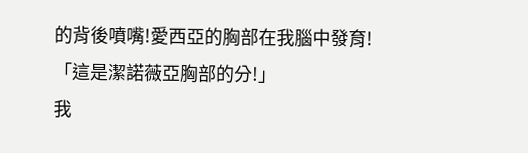的背後噴嘴!愛西亞的胸部在我腦中發育!
「這是潔諾薇亞胸部的分!」
我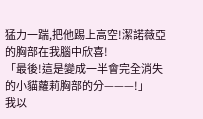猛力一踹,把他踢上高空!潔諾薇亞的胸部在我腦中欣喜!
「最後!這是變成一半會完全消失的小貓蘿莉胸部的分———!」
我以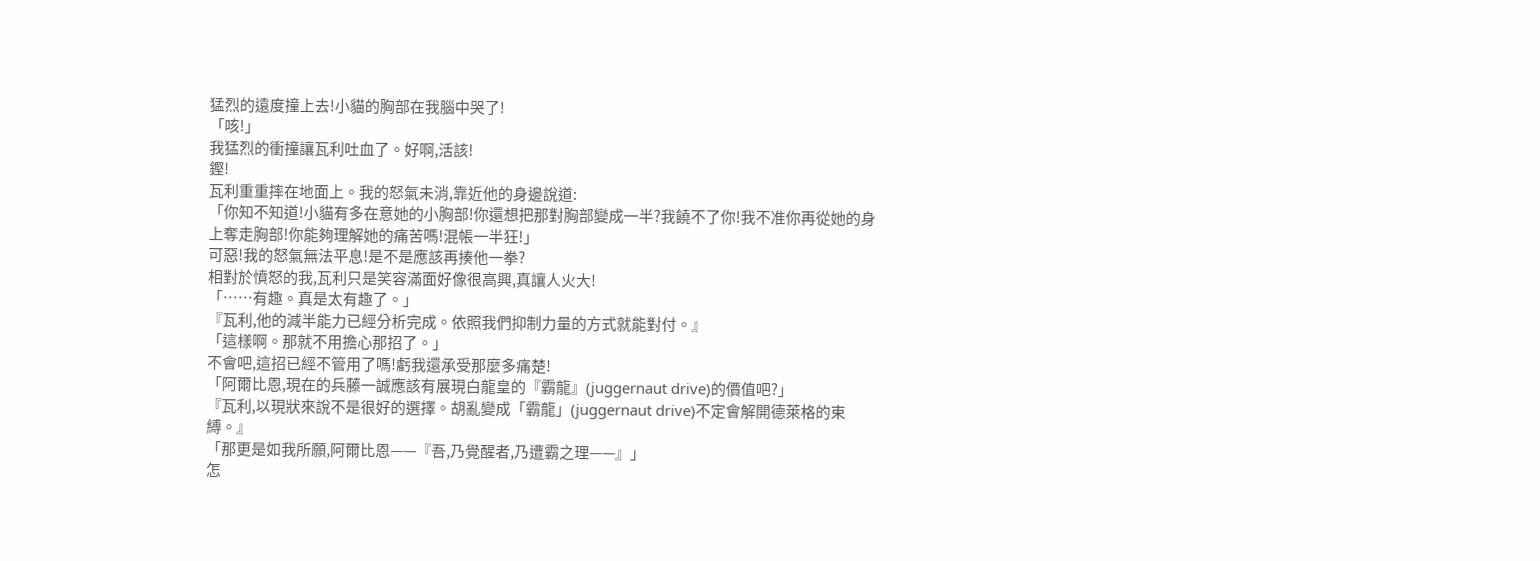猛烈的遠度撞上去!小貓的胸部在我腦中哭了!
「咳!」
我猛烈的衝撞讓瓦利吐血了。好啊,活該!
鏗!
瓦利重重摔在地面上。我的怒氣未消,靠近他的身邊說道:
「你知不知道!小貓有多在意她的小胸部!你還想把那對胸部變成一半?我饒不了你!我不准你再從她的身上奪走胸部!你能夠理解她的痛苦嗎!混帳一半狂!」
可惡!我的怒氣無法平息!是不是應該再揍他一拳?
相對於憤怒的我,瓦利只是笑容滿面好像很高興,真讓人火大!
「……有趣。真是太有趣了。」
『瓦利,他的減半能力已經分析完成。依照我們抑制力量的方式就能對付。』
「這樣啊。那就不用擔心那招了。」
不會吧,這招已經不管用了嗎!虧我還承受那麼多痛楚!
「阿爾比恩,現在的兵藤一誠應該有展現白龍皇的『霸龍』(juggernaut drive)的價值吧?」
『瓦利,以現狀來說不是很好的選擇。胡亂變成「霸龍」(juggernaut drive)不定會解開德萊格的束縛。』
「那更是如我所願,阿爾比恩——『吾,乃覺醒者,乃遭霸之理——』」
怎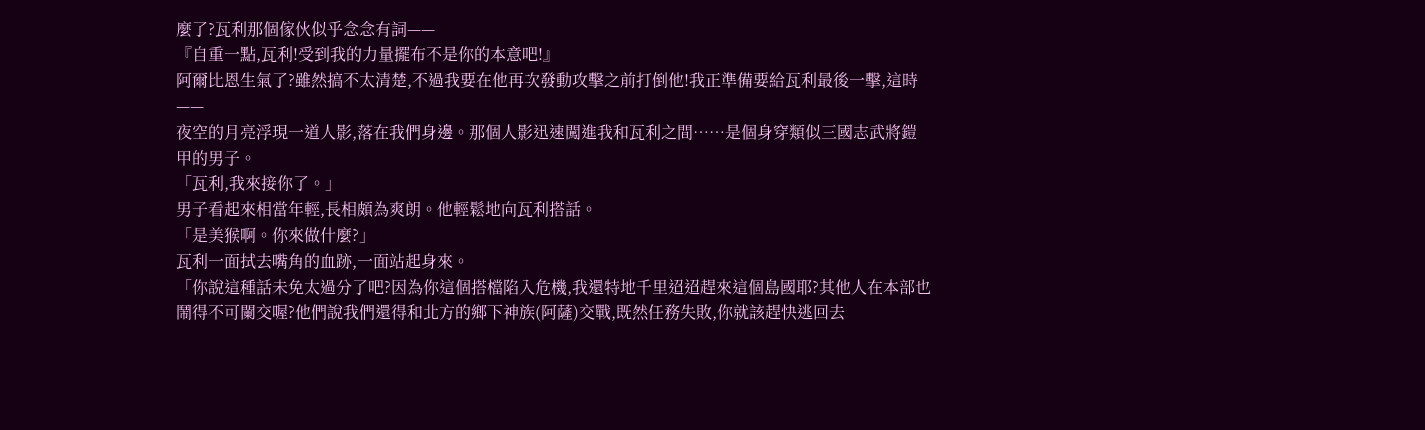麼了?瓦利那個傢伙似乎念念有詞——
『自重一點,瓦利!受到我的力量擺布不是你的本意吧!』
阿爾比恩生氣了?雖然搞不太清楚,不過我要在他再次發動攻擊之前打倒他!我正準備要給瓦利最後一擊,這時——
夜空的月亮浮現一道人影,落在我們身邊。那個人影迅速闖進我和瓦利之間……是個身穿類似三國志武將鎧甲的男子。
「瓦利,我來接你了。」
男子看起來相當年輕,長相頗為爽朗。他輕鬆地向瓦利搭話。
「是美猴啊。你來做什麼?」
瓦利一面拭去嘴角的血跡,一面站起身來。
「你說這種話未免太過分了吧?因為你這個搭檔陷入危機,我還特地千里迢迢趕來這個島國耶?其他人在本部也鬧得不可闌交喔?他們說我們還得和北方的鄉下神族(阿薩)交戰,既然任務失敗,你就該趕快逃回去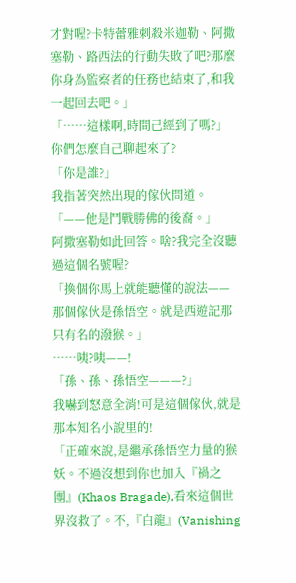才對喔?卡特蕾雅刺殺米迦勒、阿撒塞勒、路西法的行動失敗了吧?那麼你身為監察者的任務也結束了,和我一起回去吧。」
「……這樣啊,時間己經到了嗎?」
你們怎麼自己聊起來了?
「你是誰?」
我指著突然出現的傢伙問道。
「——他是鬥戰勝佛的後裔。」
阿撒塞勒如此回答。啥?我完全沒聽過這個名號喔?
「換個你馬上就能聽懂的說法——那個傢伙是孫悟空。就是西遊記那只有名的潑猴。」
……咦?咦——!
「孫、孫、孫悟空———?」
我嚇到怒意全消!可是這個傢伙,就是那本知名小說里的!
「正確來說,是繼承孫悟空力量的猴妖。不過沒想到你也加入『禍之團』(Khaos Bragade),看來這個世界沒救了。不,『白龍』(Vanishing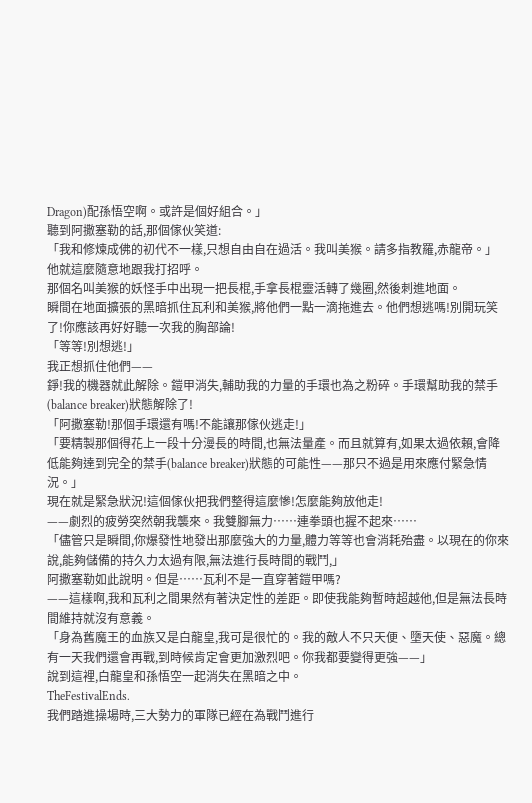Dragon)配孫悟空啊。或許是個好組合。」
聽到阿撒塞勒的話,那個傢伙笑道:
「我和修煉成佛的初代不一樣,只想自由自在過活。我叫美猴。請多指教羅,赤龍帝。」
他就這麼隨意地跟我打招呼。
那個名叫美猴的妖怪手中出現一把長棍,手拿長棍靈活轉了幾圈,然後刺進地面。
瞬間在地面擴張的黑暗抓住瓦利和美猴,將他們一點一滴拖進去。他們想逃嗎!別開玩笑了!你應該再好好聽一次我的胸部論!
「等等!別想逃!」
我正想抓住他們——
錚!我的機器就此解除。鎧甲消失,輔助我的力量的手環也為之粉碎。手環幫助我的禁手(balance breaker)狀態解除了!
「阿撒塞勒!那個手環還有嗎!不能讓那傢伙逃走!」
「要精製那個得花上一段十分漫長的時間,也無法量產。而且就算有,如果太過依賴,會降低能夠達到完全的禁手(balance breaker)狀態的可能性——那只不過是用來應付緊急情況。」
現在就是緊急狀況!這個傢伙把我們整得這麼慘!怎麼能夠放他走!
——劇烈的疲勞突然朝我襲來。我雙腳無力……連拳頭也握不起來……
「儘管只是瞬間,你爆發性地發出那麼強大的力量,體力等等也會消耗殆盡。以現在的你來說,能夠儲備的持久力太過有限,無法進行長時間的戰鬥,」
阿撒塞勒如此說明。但是……瓦利不是一直穿著鎧甲嗎?
——這樣啊,我和瓦利之間果然有著決定性的差距。即使我能夠暫時超越他,但是無法長時間維持就沒有意義。
「身為舊魔王的血族又是白龍皇,我可是很忙的。我的敵人不只天便、墮天使、惡魔。總有一天我們還會再戰,到時候肯定會更加激烈吧。你我都要變得更強——」
說到這裡,白龍皇和孫悟空一起消失在黑暗之中。
TheFestivalEnds.
我們踏進操場時,三大勢力的軍隊已經在為戰鬥進行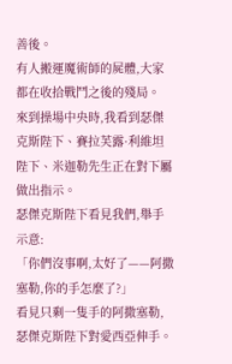善後。
有人搬運魔術師的屍體,大家都在收拾戰鬥之後的殘局。
來到操場中央時,我看到瑟傑克斯陛下、賽拉芙露·利維坦陛下、米迦勒先生正在對下屬做出指示。
瑟傑克斯陛下看見我們,舉手示意:
「你們沒事啊,太好了——阿撒塞勒,你的手怎麼了?」
看見只剩一隻手的阿撒塞勒,瑟傑克斯陛下對愛西亞伸手。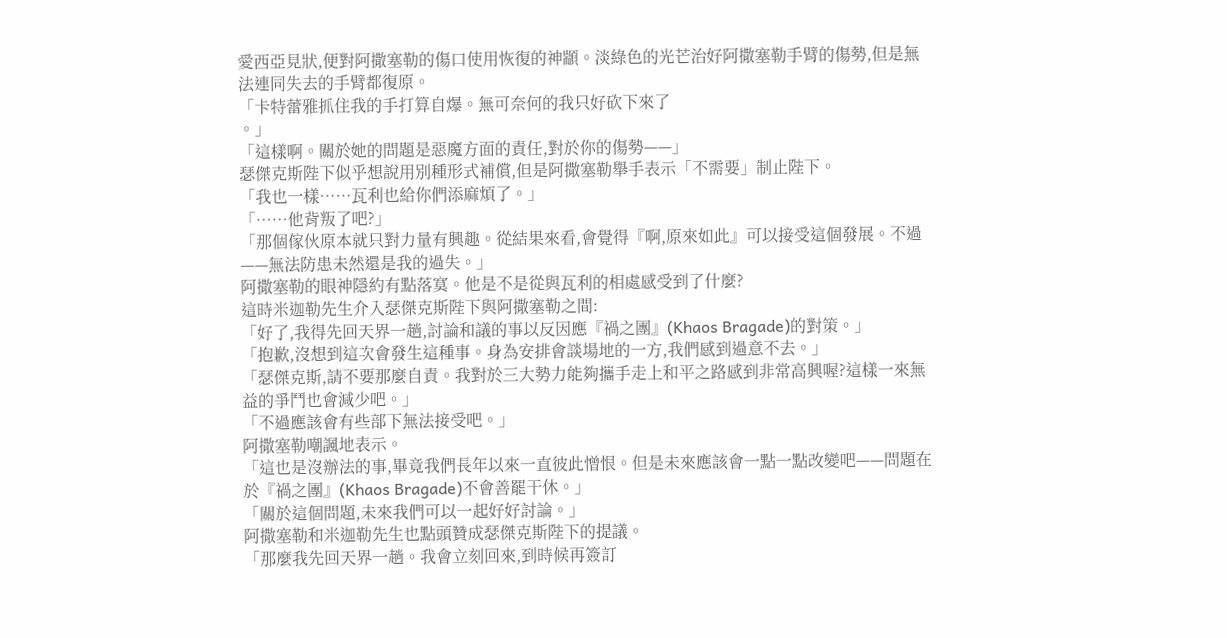愛西亞見狀,便對阿撒塞勒的傷口使用恢復的神顓。淡綠色的光芒治好阿撒塞勒手臂的傷勢,但是無法連同失去的手臂都復原。
「卡特蕾雅抓住我的手打算自爆。無可奈何的我只好砍下來了
。」
「這樣啊。關於她的問題是惡魔方面的責任,對於你的傷勢——」
瑟傑克斯陛下似乎想說用別種形式補償,但是阿撒塞勒舉手表示「不需要」制止陛下。
「我也一樣……瓦利也給你們添麻煩了。」
「……他背叛了吧?」
「那個傢伙原本就只對力量有興趣。從結果來看,會覺得『啊,原來如此』可以接受這個發展。不過——無法防患未然還是我的過失。」
阿撒塞勒的眼神隱約有點落寞。他是不是從與瓦利的相處感受到了什麼?
這時米迦勒先生介入瑟傑克斯陛下與阿撒塞勒之間:
「好了,我得先回天界一趟,討論和議的事以反因應『禍之團』(Khaos Bragade)的對策。」
「抱歉,沒想到這次會發生這種事。身為安排會談場地的一方,我們感到過意不去。」
「瑟傑克斯,請不要那麼自責。我對於三大勢力能夠攜手走上和平之路感到非常高興喔?這樣一來無益的爭鬥也會減少吧。」
「不過應該會有些部下無法接受吧。」
阿撒塞勒嘲諷地表示。
「這也是沒辦法的事,畢竟我們長年以來一直彼此憎恨。但是未來應該會一點一點改變吧——問題在於『禍之團』(Khaos Bragade)不會善罷干休。」
「關於這個問題,未來我們可以一起好好討論。」
阿撒塞勒和米迦勒先生也點頭贊成瑟傑克斯陛下的提議。
「那麼我先回天界一趟。我會立刻回來,到時候再簽訂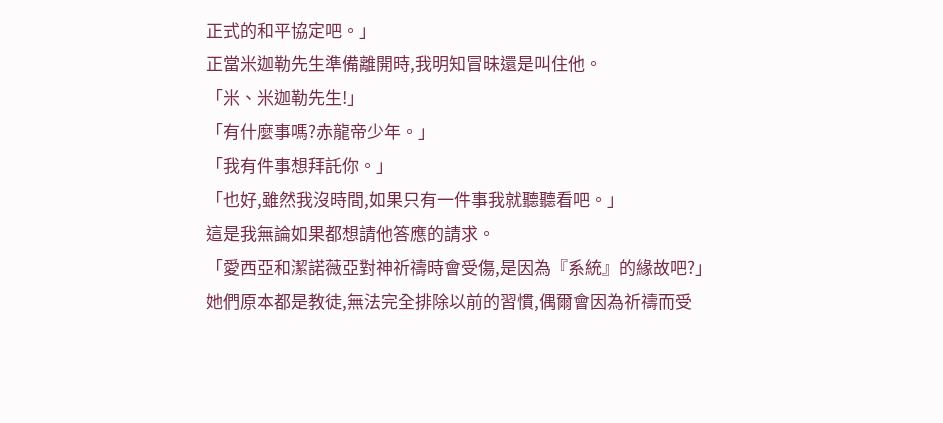正式的和平協定吧。」
正當米迦勒先生準備離開時,我明知冒昧還是叫住他。
「米、米迦勒先生!」
「有什麼事嗎?赤龍帝少年。」
「我有件事想拜託你。」
「也好,雖然我沒時間,如果只有一件事我就聽聽看吧。」
這是我無論如果都想請他答應的請求。
「愛西亞和潔諾薇亞對神祈禱時會受傷,是因為『系統』的緣故吧?」
她們原本都是教徒,無法完全排除以前的習慣,偶爾會因為祈禱而受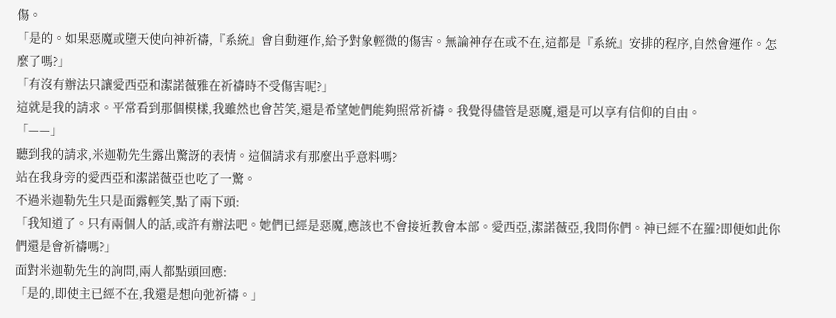傷。
「是的。如果惡魔或墮天使向神祈禱,『系統』會自動運作,給予對象輕微的傷害。無論神存在或不在,這都是『系統』安排的程序,自然會運作。怎麼了嗎?」
「有沒有辦法只讓愛西亞和潔諾薇雅在祈禱時不受傷害呢?」
這就是我的請求。平常看到那個模樣,我雖然也會苦笑,還是希望她們能夠照常祈禱。我覺得儘管是惡魔,還是可以享有信仰的自由。
「——」
聽到我的請求,米迦勒先生露出驚訝的表情。這個請求有那麼出乎意料嗎?
站在我身旁的愛西亞和潔諾薇亞也吃了一驚。
不過米迦勒先生只是面露輕笑,點了兩下頭:
「我知道了。只有兩個人的話,或許有辦法吧。她們已經是惡魔,應該也不會接近教會本部。愛西亞,潔諾薇亞,我問你們。神已經不在羅?即便如此你們還是會祈禱嗎?」
面對米迦勒先生的詢問,兩人都點頭回應:
「是的,即使主已經不在,我還是想向弛祈禱。」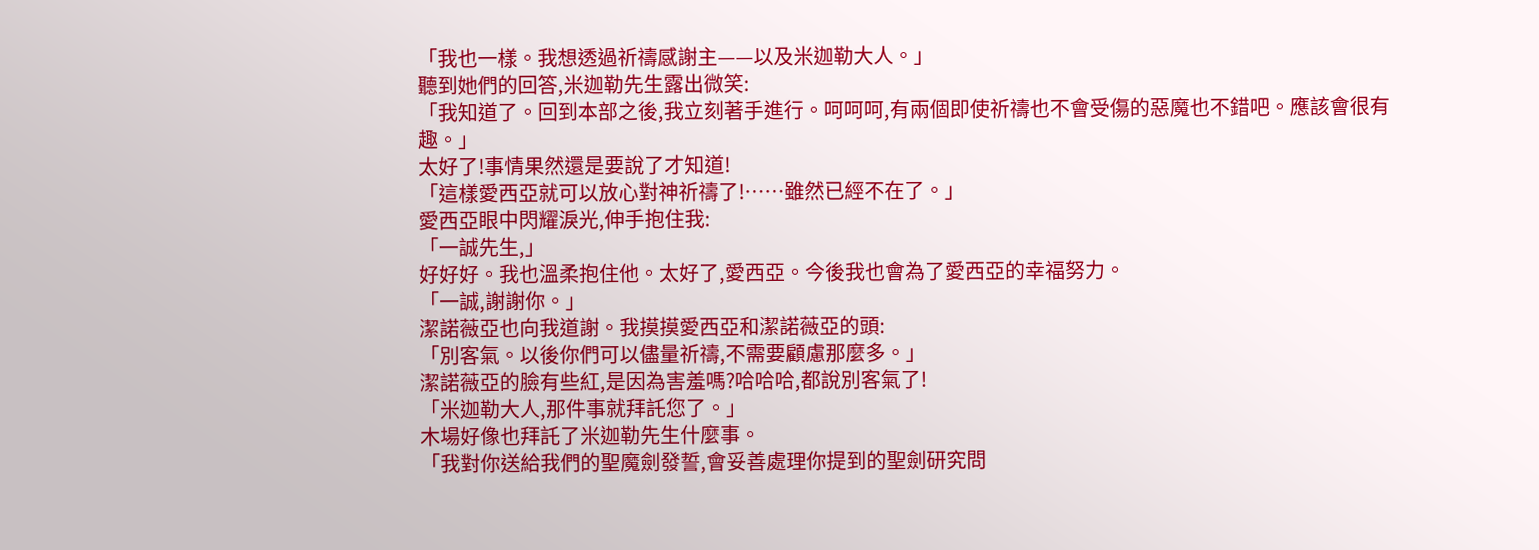「我也一樣。我想透過祈禱感謝主——以及米迦勒大人。」
聽到她們的回答,米迦勒先生露出微笑:
「我知道了。回到本部之後,我立刻著手進行。呵呵呵,有兩個即使祈禱也不會受傷的惡魔也不錯吧。應該會很有趣。」
太好了!事情果然還是要說了才知道!
「這樣愛西亞就可以放心對神祈禱了!……雖然已經不在了。」
愛西亞眼中閃耀淚光,伸手抱住我:
「一誠先生,」
好好好。我也溫柔抱住他。太好了,愛西亞。今後我也會為了愛西亞的幸福努力。
「一誠,謝謝你。」
潔諾薇亞也向我道謝。我摸摸愛西亞和潔諾薇亞的頭:
「別客氣。以後你們可以儘量祈禱,不需要顧慮那麼多。」
潔諾薇亞的臉有些紅,是因為害羞嗎?哈哈哈,都說別客氣了!
「米迦勒大人,那件事就拜託您了。」
木場好像也拜託了米迦勒先生什麼事。
「我對你送給我們的聖魔劍發誓,會妥善處理你提到的聖劍研究問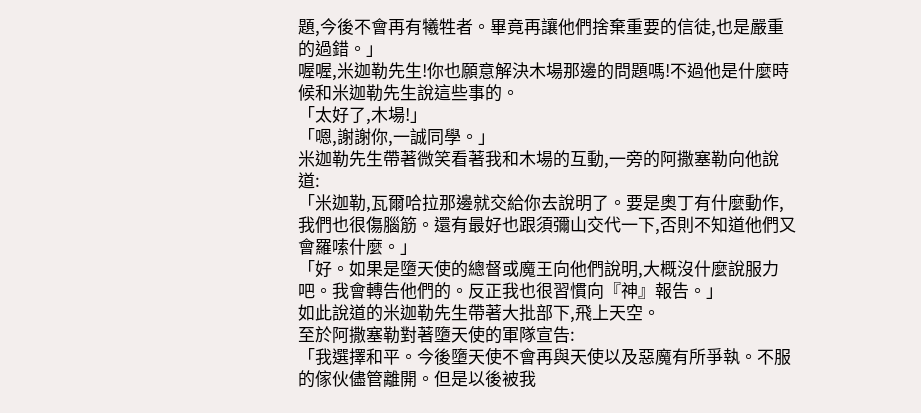題,今後不會再有犧牲者。畢竟再讓他們捨棄重要的信徒,也是嚴重的過錯。」
喔喔,米迦勒先生!你也願意解決木場那邊的問題嗎!不過他是什麼時候和米迦勒先生說這些事的。
「太好了,木場!」
「嗯,謝謝你,一誠同學。」
米迦勒先生帶著微笑看著我和木場的互動,一旁的阿撒塞勒向他說道:
「米迦勒,瓦爾哈拉那邊就交給你去說明了。要是奧丁有什麼動作,我們也很傷腦筋。還有最好也跟須彌山交代一下,否則不知道他們又會羅嗦什麼。」
「好。如果是墮天使的總督或魔王向他們說明,大概沒什麼說服力吧。我會轉告他們的。反正我也很習慣向『神』報告。」
如此說道的米迦勒先生帶著大批部下,飛上天空。
至於阿撒塞勒對著墮天使的軍隊宣告:
「我選擇和平。今後墮天使不會再與天使以及惡魔有所爭執。不服的傢伙儘管離開。但是以後被我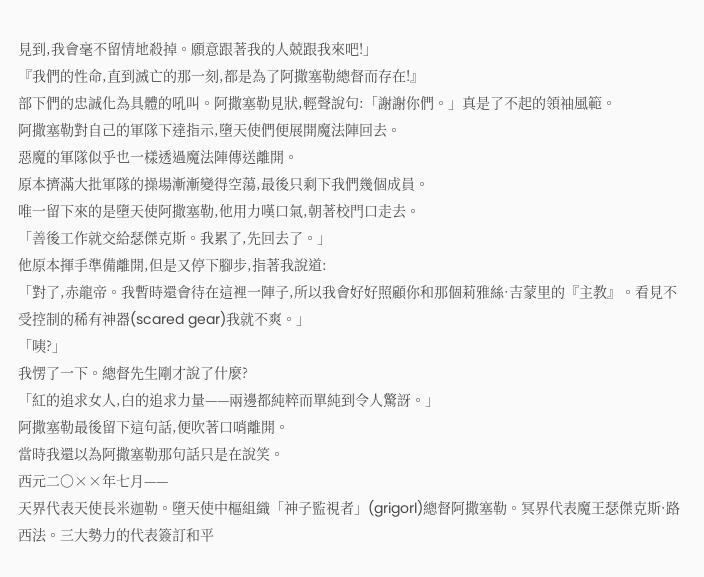見到,我會毫不留情地殺掉。願意跟著我的人兢跟我來吧!」
『我們的性命,直到滅亡的那一刻,都是為了阿撒塞勒總督而存在!』
部下們的忠誠化為具體的吼叫。阿撒塞勒見狀,輕聲說句:「謝謝你們。」真是了不起的領袖風範。
阿撒塞勒對自己的軍隊下達指示,墮天使們便展開魔法陣回去。
惡魔的軍隊似乎也一樣透過魔法陣傳送離開。
原本擠滿大批軍隊的操場漸漸變得空蕩,最後只剩下我們幾個成員。
唯一留下來的是墮天使阿撒塞勒,他用力嘆口氣,朝著校門口走去。
「善後工作就交給瑟傑克斯。我累了,先回去了。」
他原本揮手準備離開,但是又停下腳步,指著我說道:
「對了,赤龍帝。我暫時還會待在這裡一陣子,所以我會好好照顧你和那個莉雅絲·吉蒙里的『主教』。看見不受控制的稀有神器(scared gear)我就不爽。」
「咦?」
我愣了一下。總督先生剛才說了什麼?
「紅的追求女人,白的追求力量——兩邊都純粹而單純到令人驚訝。」
阿撒塞勒最後留下這句話,便吹著口哨離開。
當時我還以為阿撒塞勒那句話只是在說笑。
西元二〇××年七月——
天界代表天使長米迦勒。墮天使中樞組織「神子監視者」(grigorl)總督阿撒塞勒。冥界代表魔王瑟傑克斯·路西法。三大勢力的代表簽訂和平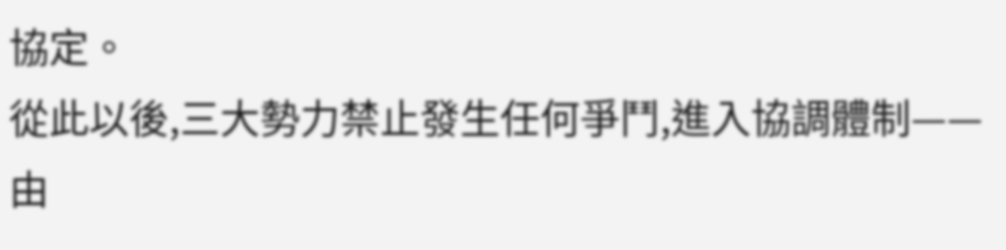協定。
從此以後,三大勢力禁止發生任何爭鬥,進入協調體制——
由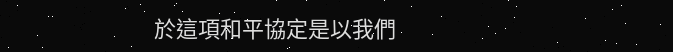於這項和平協定是以我們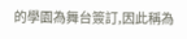的學園為舞台簽訂,因此稱為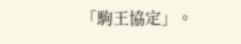「駒王協定」。